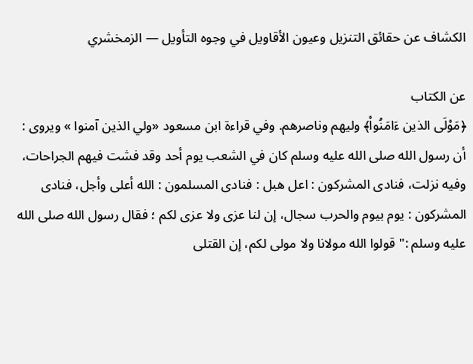الكشاف عن حقائق التنزيل وعيون الأقاويل في وجوه التأويل — الزمخشري

عن الكتاب
﴿مَوْلَى الذين ءَامَنُواْ﴾ وليهم وناصرهم. وفي قراءة ابن مسعود «ولي الذين آمنوا » ويروى : أن رسول الله صلى الله عليه وسلم كان في الشعب يوم أحد وقد فشت فيهم الجراحات، وفيه نزلت، فنادى المشركون : اعل هبل : فنادى المسلمون : الله أعلى وأجل، فنادى المشركون : يوم بيوم والحرب سجال، إن لنا عزى ولا عزى لكم ؛ فقال رسول الله صلى الله عليه وسلم :" قولوا الله مولانا ولا مولى لكم، إن القتلى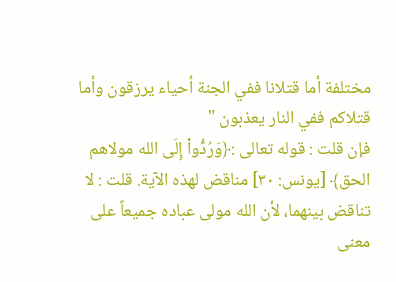مختلفة أما قتلانا ففي الجنة أحياء يرزقون وأما قتلاكم ففي النار يعذبون "
فإن قلت : قوله تعالى :﴿وَرُدُّواْ إِلَى الله مولاهم الحق﴾ [يونس: ٣٠] مناقض لهذه الآية. قلت : لا تناقض بينهما، لأن الله مولى عباده جميعاً على معنى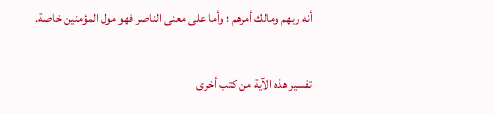أنه ربهم ومالك أمرهم ؛ وأما على معنى الناصر فهو مول المؤمنين خاصة.

تفسير هذه الآية من كتب أخرى